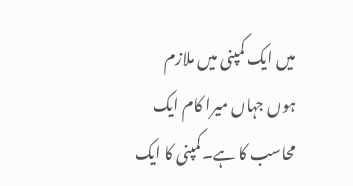میں ایک کمپنی میں ملازم ہوں جہاں میرا کام ایک محاسب کا ہے۔کمپنی کا ایک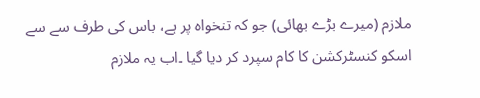ملازم (میرے بڑے بھائی) جو کہ تنخواہ پر ہے، باس کی طرف سے سے اسکو کنسٹرکشن کا کام سپرد کر دیا گیا ۔اب یہ ملازم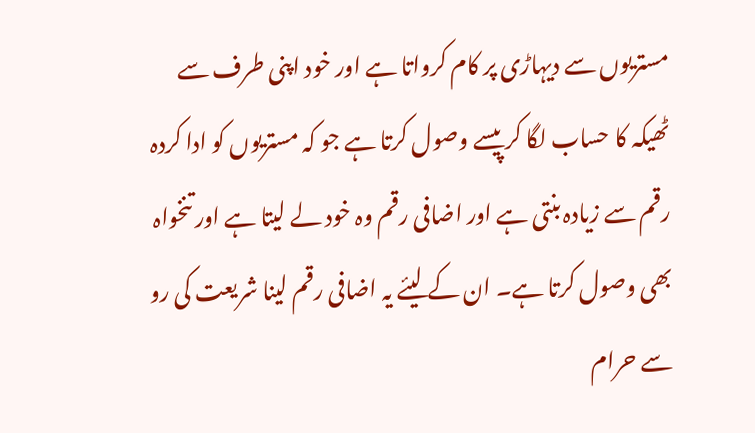مستریوں سے دیہاڑی پر کام کرواتا ہے اور خود اپنی طرف سے ٹھیکہ کا حساب لگا کر پیسے وصول کرتا ہے جو کہ مستریوں کو ادا کردہ رقم سے زیادہ بنتی ہے اور اضافی رقم وہ خود لے لیتا ہے اور تنخواہ بھی وصول کرتا ہے۔ ان کے لیئے یہ اضافی رقم لینا شریعت کی رو سے حرام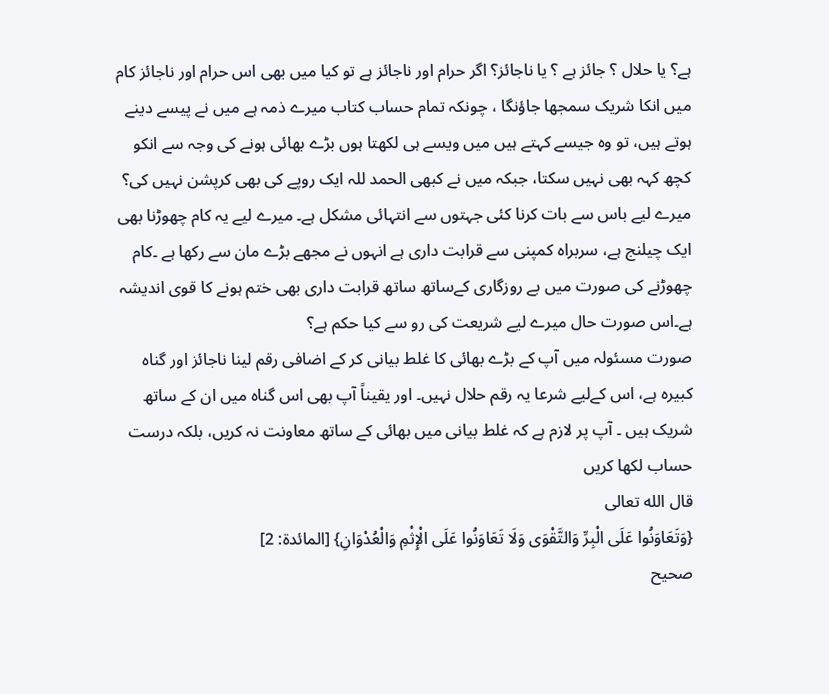ہے؟ یا حلال ؟ جائز ہے ؟ یا ناجائز؟ اگر حرام اور ناجائز ہے تو کیا میں بھی اس حرام اور ناجائز کام میں انکا شریک سمجھا جاؤنگا ، چونکہ تمام حساب کتاب میرے ذمہ ہے میں نے پیسے دینے ہوتے ہیں، تو وہ جیسے کہتے ہیں میں ویسے ہی لکھتا ہوں بڑے بھائی ہونے کی وجہ سے انکو کچھ کہہ بھی نہیں سکتا، جبکہ میں نے کبھی الحمد للہ ایک روپے کی بھی کرپشن نہیں کی؟
میرے لیے باس سے بات کرنا کئی جہتوں سے انتہائی مشکل ہے۔ میرے لیے یہ کام چھوڑنا بھی ایک چیلنج ہے، سربراہ کمپنی سے قرابت داری ہے انہوں نے مجھے بڑے مان سے رکھا ہے ۔کام چھوڑنے کی صورت میں بے روزگاری کےساتھ ساتھ قرابت داری بھی ختم ہونے کا قوی اندیشہ ہے۔اس صورت حال میرے لیے شریعت کی رو سے کیا حکم ہے؟
صورت مسئولہ میں آپ کے بڑے بھائی کا غلط بیانی کر کے اضافی رقم لینا ناجائز اور گناہ کبیرہ ہے، اس کےلیے شرعا یہ رقم حلال نہیں۔ اور یقیناً آپ بھی اس گناہ میں ان کے ساتھ شریک ہیں ۔ آپ پر لازم ہے کہ غلط بیانی میں بھائی کے ساتھ معاونت نہ کریں، بلکہ درست حساب لکھا کریں
قال الله تعالى
{وَتَعَاوَنُوا عَلَى الْبِرِّ وَالتَّقْوَى وَلَا تَعَاوَنُوا عَلَى الْإِثْمِ وَالْعُدْوَانِ} [المائدة: 2]
صحيح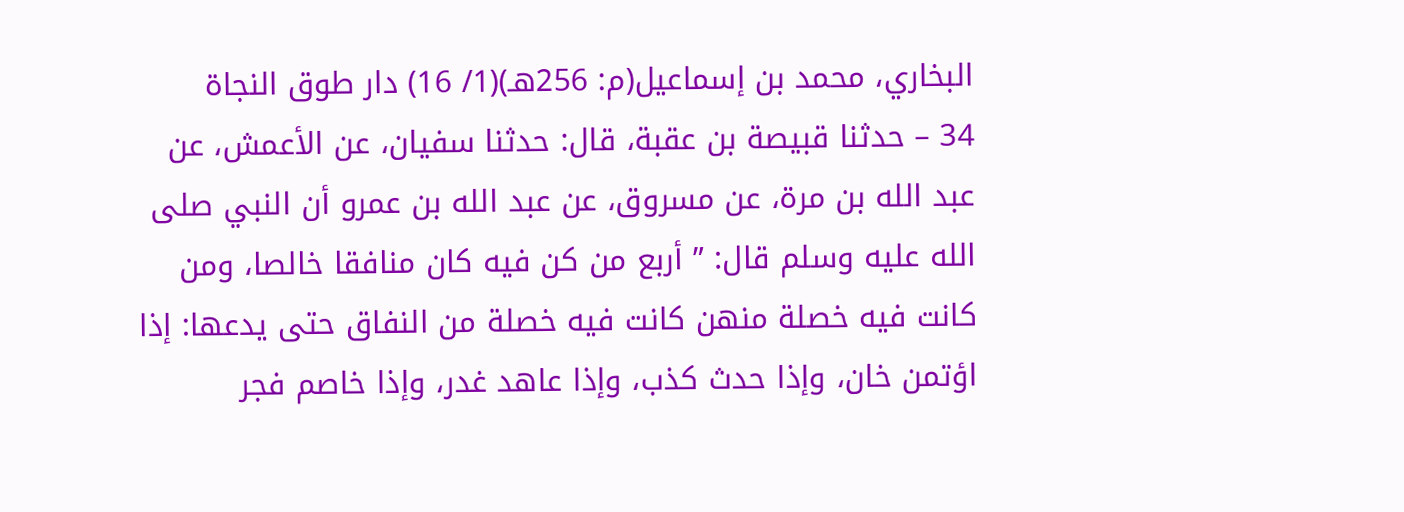البخاري، محمد بن إسماعيل(م: 256هـ)(1/ 16) دار طوق النجاة
34 – حدثنا قبيصة بن عقبة، قال: حدثنا سفيان، عن الأعمش، عن عبد الله بن مرة، عن مسروق، عن عبد الله بن عمرو أن النبي صلى الله عليه وسلم قال: ” أربع من كن فيه كان منافقا خالصا، ومن كانت فيه خصلة منهن كانت فيه خصلة من النفاق حتى يدعها: إذا اؤتمن خان، وإذا حدث كذب، وإذا عاهد غدر، وإذا خاصم فجر